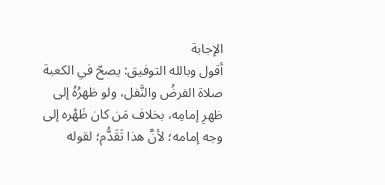الإجابة
أقول وبالله التوفيق: يصحّ في الكعبة صلاة الفرضُ والنَّفل، ولو ظهرُهُ إلى ظهرِ إمامِه، بخلاف مَن كان ظَهْره إلى وجه إمامه؛ لأنَّ هذا تَقَدُّم؛ لقوله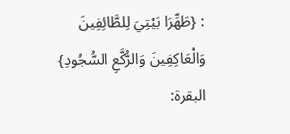: {طَهِّرَا بَيْتِيَ لِلطَّائِفِينَ وَالْعَاكِفِينَ وَالرُّكَّعِ السُّجُودِ} البقرة: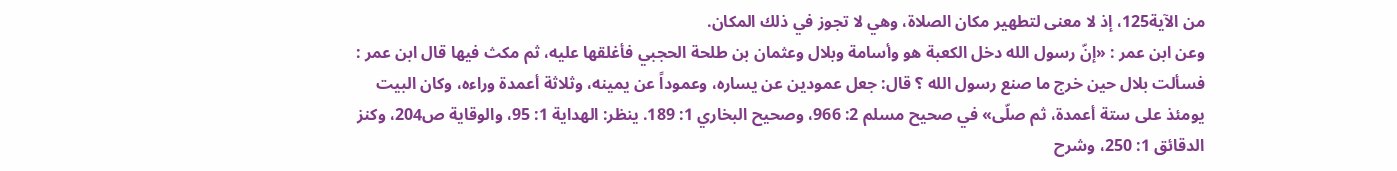من الآية125، إذ لا معنى لتطهير مكان الصلاة، وهي لا تجوز في ذلك المكان.
وعن ابن عمر : «إنّ رسول الله دخل الكعبة هو وأسامة وبلال وعثمان بن طلحة الحجبي فأغلقها عليه، ثم مكث فيها قال ابن عمر : فسألت بلال حين خرج ما صنع رسول الله ؟ قال: جعل عمودين عن يساره، وعموداً عن يمينه، وثلاثة أعمدة وراءه، وكان البيت يومئذ على ستة أعمدة، ثم صلّى» في صحيح مسلم 2: 966، وصحيح البخاري 1: 189. ينظر: الهداية 1: 95، والوقاية ص204، وكنز الدقائق 1: 250، وشرح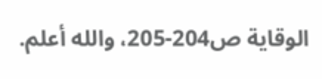الوقاية ص204-205، والله أعلم.